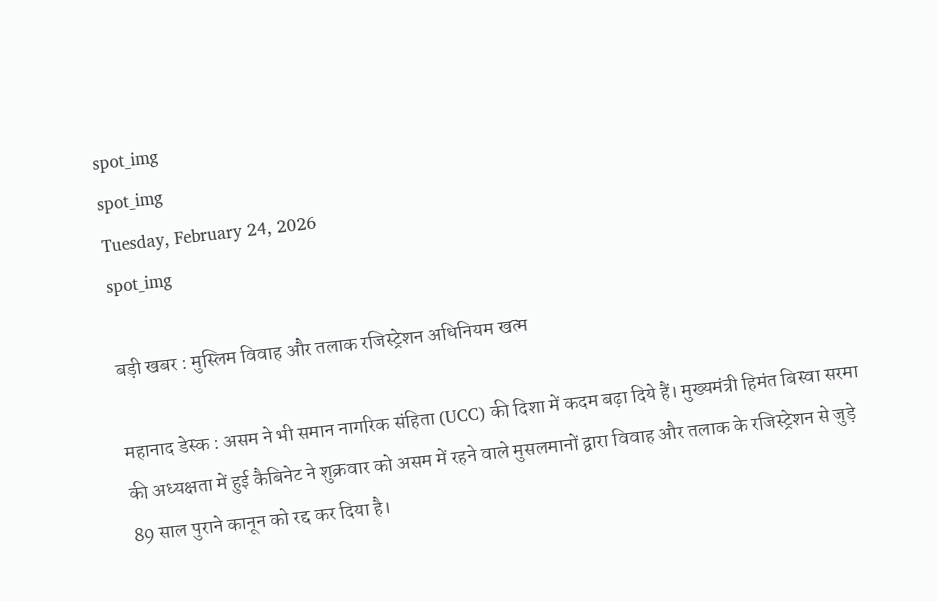spot_img
spot_img
Tuesday, February 24, 2026
spot_img

बड़ी खबर : मुस्लिम विवाह और तलाक रजिस्ट्रेशन अधिनियम खत्म

महानाद डेस्क : असम ने भी समान नागरिक संहिता (UCC) की दिशा में कदम बढ़ा दिये हैं। मुख्यमंत्री हिमंत बिस्वा सरमा की अध्यक्षता में हुई कैबिनेट ने शुक्रवार को असम में रहने वाले मुसलमानों द्वारा विवाह और तलाक के रजिस्ट्रेशन से जुड़े 89 साल पुराने कानून को रद्द कर दिया है।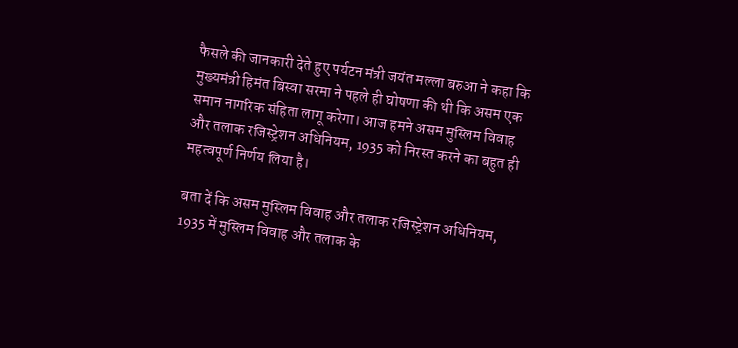फैसले की जानकारी देते हुए पर्यटन मंत्री जयंत मल्ला बरुआ ने कहा कि मुख्यमंत्री हिमंत बिस्वा सरमा ने पहले ही घोषणा की थी कि असम एक समान नागरिक संहिता लागू करेगा। आज हमने असम मुस्लिम विवाह और तलाक रजिस्ट्रेशन अधिनियम, 1935 को निरस्त करने का बहुत ही महत्वपूर्ण निर्णय लिया है।

बता दें कि असम मुस्लिम विवाह और तलाक रजिस्ट्रेशन अधिनियम, 1935 में मुस्लिम विवाह और तलाक के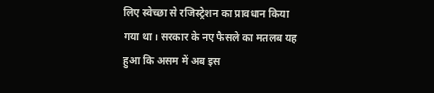लिए स्वेच्छा से रजिस्ट्रेशन का प्रावधान किया गया था। सरकार के नए फैसले का मतलब यह हुआ कि असम में अब इस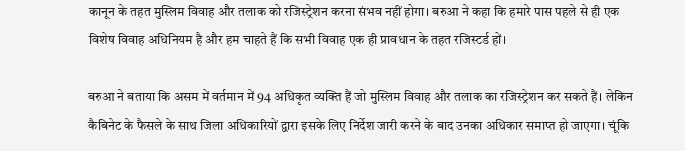कानून के तहत मुस्लिम विवाह और तलाक को रजिस्ट्रेशन करना संभव नहीं होगा। बरुआ ने कहा कि हमारे पास पहले से ही एक विशेष विवाह अधिनियम है और हम चाहते हैं कि सभी विवाह एक ही प्रावधान के तहत रजिस्टर्ड हों।

बरुआ ने बताया कि असम में वर्तमान में 94 अधिकृत व्यक्ति हैं जो मुस्लिम विवाह और तलाक का रजिस्ट्रेशन कर सकते हैं। लेकिन कैबिनेट के फैसले के साथ जिला अधिकारियों द्वारा इसके लिए निर्देश जारी करने के बाद उनका अधिकार समाप्त हो जाएगा। चूंकि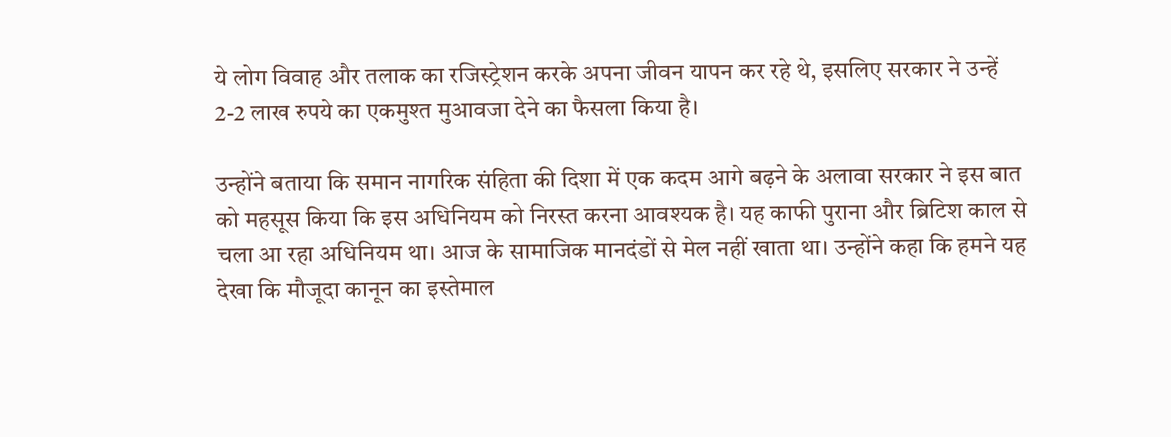ये लोग विवाह और तलाक का रजिस्ट्रेशन करके अपना जीवन यापन कर रहे थे, इसलिए सरकार ने उन्हें 2-2 लाख रुपये का एकमुश्त मुआवजा देने का फैसला किया है।

उन्होंने बताया कि समान नागरिक संहिता की दिशा में एक कदम आगे बढ़ने के अलावा सरकार ने इस बात को महसूस किया कि इस अधिनियम को निरस्त करना आवश्यक है। यह काफी पुराना और ब्रिटिश काल से चला आ रहा अधिनियम था। आज के सामाजिक मानदंडों से मेल नहीं खाता था। उन्होंने कहा कि हमने यह देखा कि मौजूदा कानून का इस्तेमाल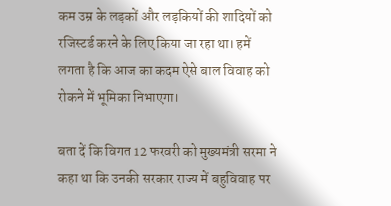कम उम्र के लड़कों और लड़कियों की शादियों को रजिस्टर्ड करने के लिए किया जा रहा था। हमें लगता है कि आज का कदम ऐसे बाल विवाह को रोकने में भूमिका निभाएगा।

बता दें कि विगत 12 फरवरी को मुख्यमंत्री सरमा ने कहा था कि उनकी सरकार राज्य में बहुविवाह पर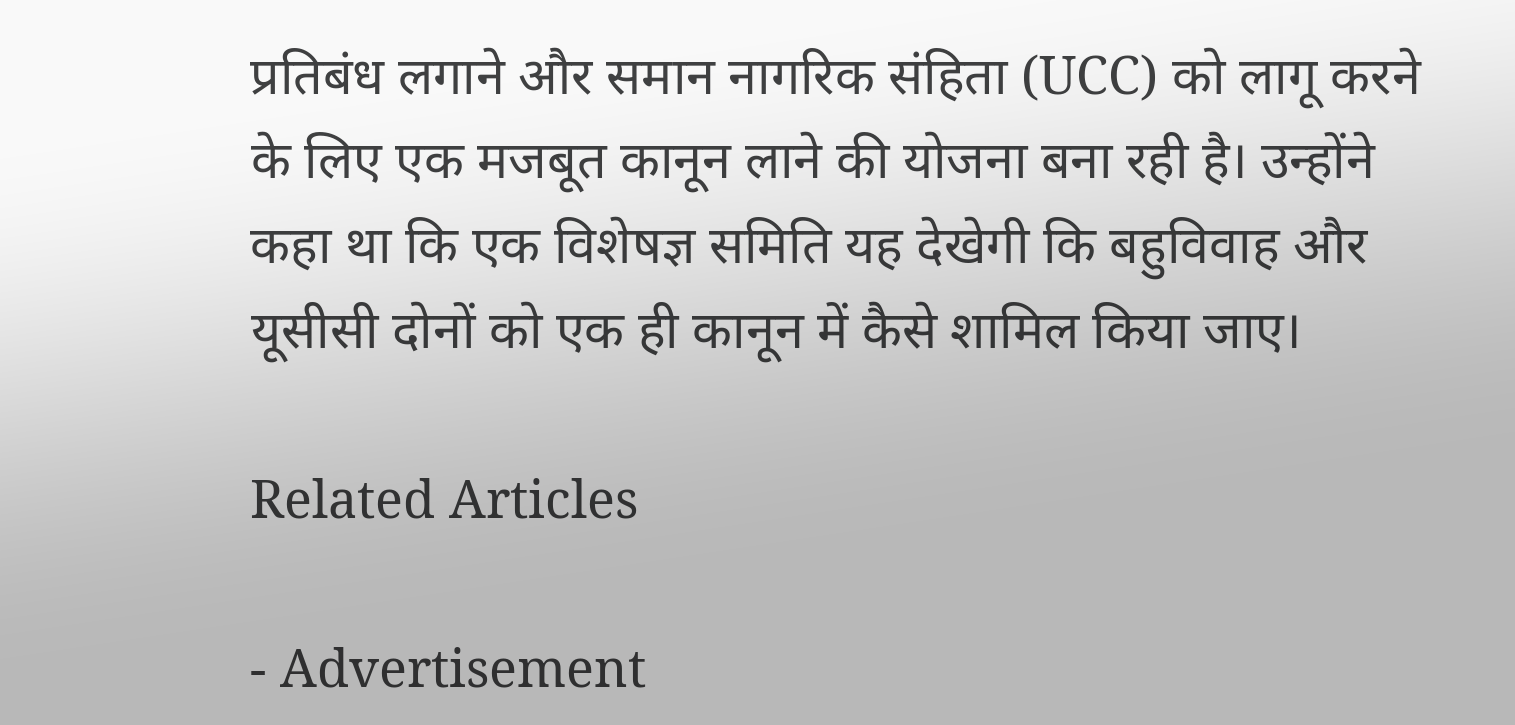प्रतिबंध लगाने और समान नागरिक संहिता (UCC) को लागू करने के लिए एक मजबूत कानून लाने की योजना बना रही है। उन्होंने कहा था कि एक विशेषज्ञ समिति यह देखेगी कि बहुविवाह और यूसीसी दोनों को एक ही कानून में कैसे शामिल किया जाए।

Related Articles

- Advertisement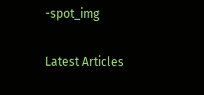-spot_img

Latest Articles